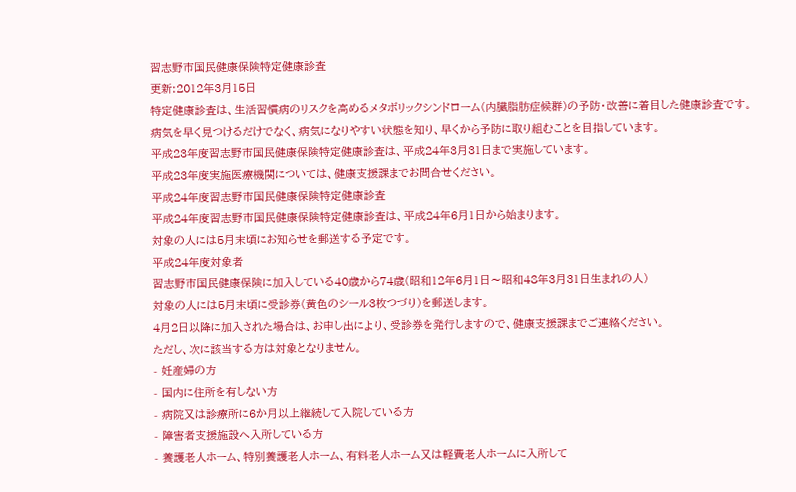習志野市国民健康保険特定健康診査
更新:2012年3月15日
特定健康診査は、生活習慣病のリスクを高めるメタボリックシンドローム(内臓脂肪症候群)の予防・改善に着目した健康診査です。
病気を早く見つけるだけでなく、病気になりやすい状態を知り、早くから予防に取り組むことを目指しています。
平成23年度習志野市国民健康保険特定健康診査は、平成24年3月31日まで実施しています。
平成23年度実施医療機関については、健康支援課までお問合せください。
平成24年度習志野市国民健康保険特定健康診査
平成24年度習志野市国民健康保険特定健康診査は、平成24年6月1日から始まります。
対象の人には5月末頃にお知らせを郵送する予定です。
平成24年度対象者
習志野市国民健康保険に加入している40歳から74歳(昭和12年6月1日〜昭和48年3月31日生まれの人)
対象の人には5月末頃に受診券(黄色のシール3枚つづり)を郵送します。
4月2日以降に加入された場合は、お申し出により、受診券を発行しますので、健康支援課までご連絡ください。
ただし、次に該当する方は対象となりません。
- 妊産婦の方
- 国内に住所を有しない方
- 病院又は診療所に6か月以上継続して入院している方
- 障害者支援施設へ入所している方
- 養護老人ホーム、特別養護老人ホーム、有料老人ホーム又は軽費老人ホームに入所して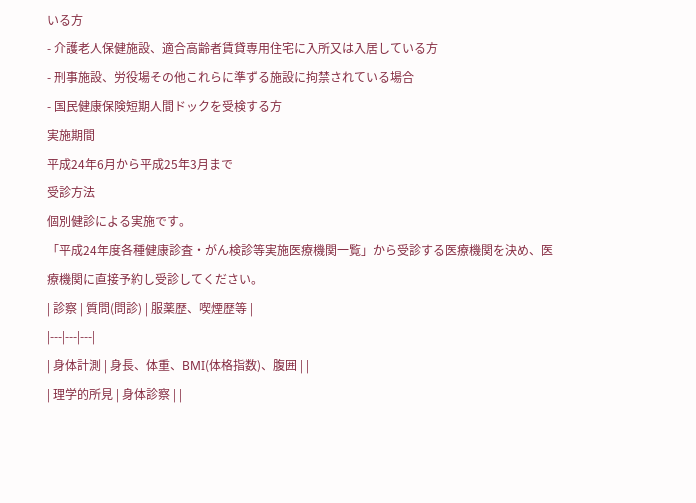いる方
- 介護老人保健施設、適合高齢者賃貸専用住宅に入所又は入居している方
- 刑事施設、労役場その他これらに準ずる施設に拘禁されている場合
- 国民健康保険短期人間ドックを受検する方
実施期間
平成24年6月から平成25年3月まで
受診方法
個別健診による実施です。
「平成24年度各種健康診査・がん検診等実施医療機関一覧」から受診する医療機関を決め、医療機関に直接予約し受診してください。
| 診察 | 質問(問診) | 服薬歴、喫煙歴等 |
|---|---|---|
| 身体計測 | 身長、体重、BMI(体格指数)、腹囲 | |
| 理学的所見 | 身体診察 | |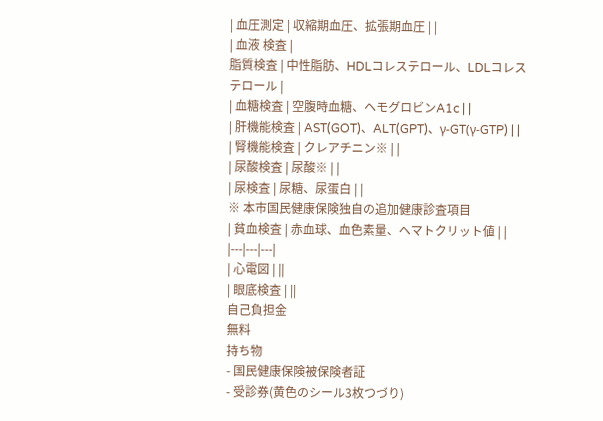| 血圧測定 | 収縮期血圧、拡張期血圧 | |
| 血液 検査 |
脂質検査 | 中性脂肪、HDLコレステロール、LDLコレステロール |
| 血糖検査 | 空腹時血糖、ヘモグロビンA1c | |
| 肝機能検査 | AST(GOT)、ALT(GPT)、γ-GT(γ-GTP) | |
| 腎機能検査 | クレアチニン※ | |
| 尿酸検査 | 尿酸※ | |
| 尿検査 | 尿糖、尿蛋白 | |
※ 本市国民健康保険独自の追加健康診査項目
| 貧血検査 | 赤血球、血色素量、ヘマトクリット値 | |
|---|---|---|
| 心電図 | ||
| 眼底検査 | ||
自己負担金
無料
持ち物
- 国民健康保険被保険者証
- 受診券(黄色のシール3枚つづり)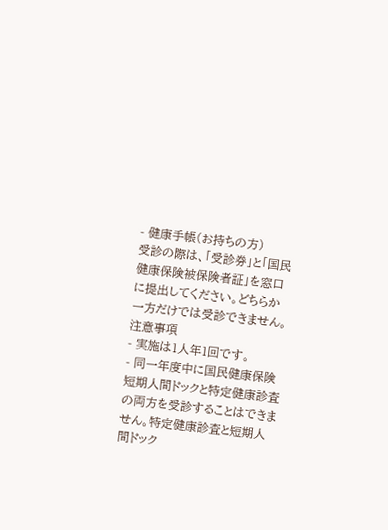- 健康手帳(お持ちの方)
受診の際は、「受診券」と「国民健康保険被保険者証」を窓口に提出してください。どちらか一方だけでは受診できません。
注意事項
- 実施は1人年1回です。
- 同一年度中に国民健康保険短期人間ドックと特定健康診査の両方を受診することはできません。特定健康診査と短期人間ドック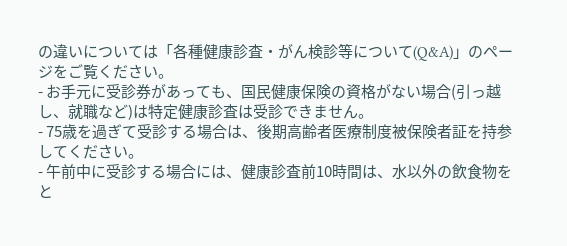の違いについては「各種健康診査・がん検診等について(Q&A)」のページをご覧ください。
- お手元に受診券があっても、国民健康保険の資格がない場合(引っ越し、就職など)は特定健康診査は受診できません。
- 75歳を過ぎて受診する場合は、後期高齢者医療制度被保険者証を持参してください。
- 午前中に受診する場合には、健康診査前10時間は、水以外の飲食物をと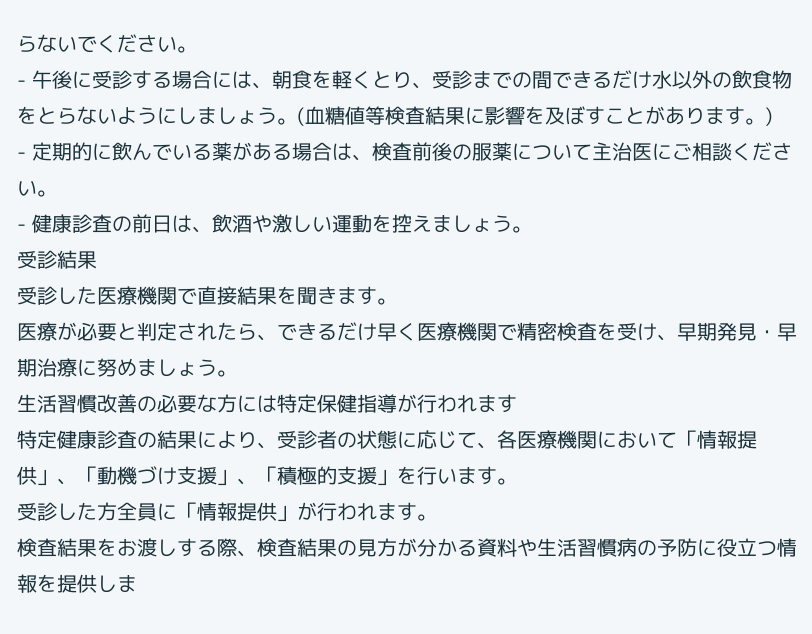らないでください。
- 午後に受診する場合には、朝食を軽くとり、受診までの間できるだけ水以外の飲食物をとらないようにしましょう。(血糖値等検査結果に影響を及ぼすことがあります。)
- 定期的に飲んでいる薬がある場合は、検査前後の服薬について主治医にご相談ください。
- 健康診査の前日は、飲酒や激しい運動を控えましょう。
受診結果
受診した医療機関で直接結果を聞きます。
医療が必要と判定されたら、できるだけ早く医療機関で精密検査を受け、早期発見・早期治療に努めましょう。
生活習慣改善の必要な方には特定保健指導が行われます
特定健康診査の結果により、受診者の状態に応じて、各医療機関において「情報提供」、「動機づけ支援」、「積極的支援」を行います。
受診した方全員に「情報提供」が行われます。
検査結果をお渡しする際、検査結果の見方が分かる資料や生活習慣病の予防に役立つ情報を提供しま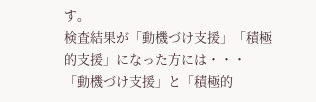す。
検査結果が「動機づけ支援」「積極的支援」になった方には・・・
「動機づけ支援」と「積極的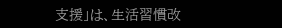支援」は、生活習慣改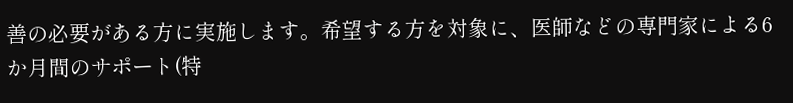善の必要がある方に実施します。希望する方を対象に、医師などの専門家による6か月間のサポート(特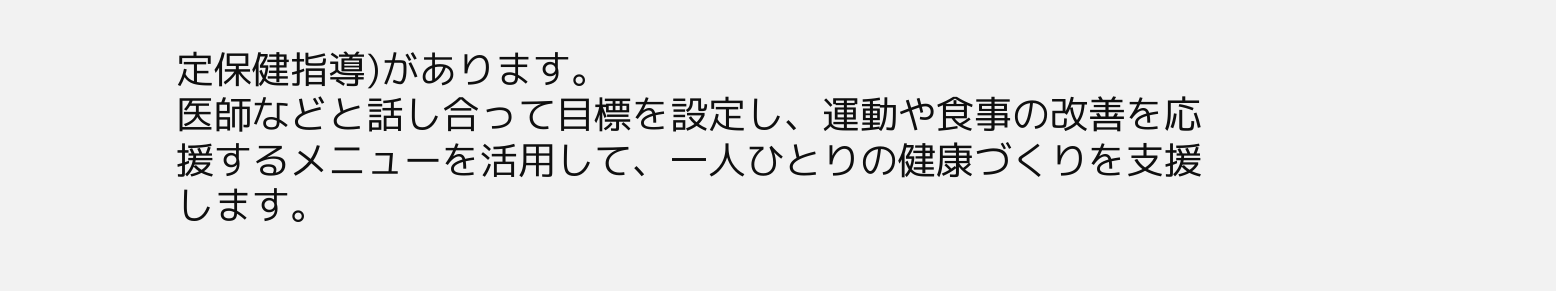定保健指導)があります。
医師などと話し合って目標を設定し、運動や食事の改善を応援するメニューを活用して、一人ひとりの健康づくりを支援します。